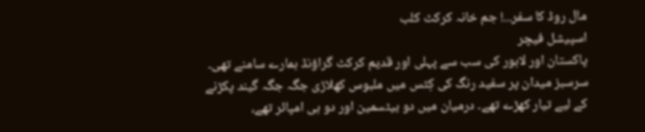مال روڈ کا سفر...! جم خانہ کرکٹ کلب
اسپیشل فیچر
پاکستان اور لاہور کی سب سے پہلی اور قدیم کرکٹ گراؤنڈ ہمارے سامنے تھی۔ سرسبز میدان پر سفید رنگ کی کِٹس میں ملبوس کھلاڑی جگہ جگہ گیند پکڑنے کے لیے تیار کھڑے تھے۔ درمیان میں دو بیٹسمین اور دو ہی امپائر تھے،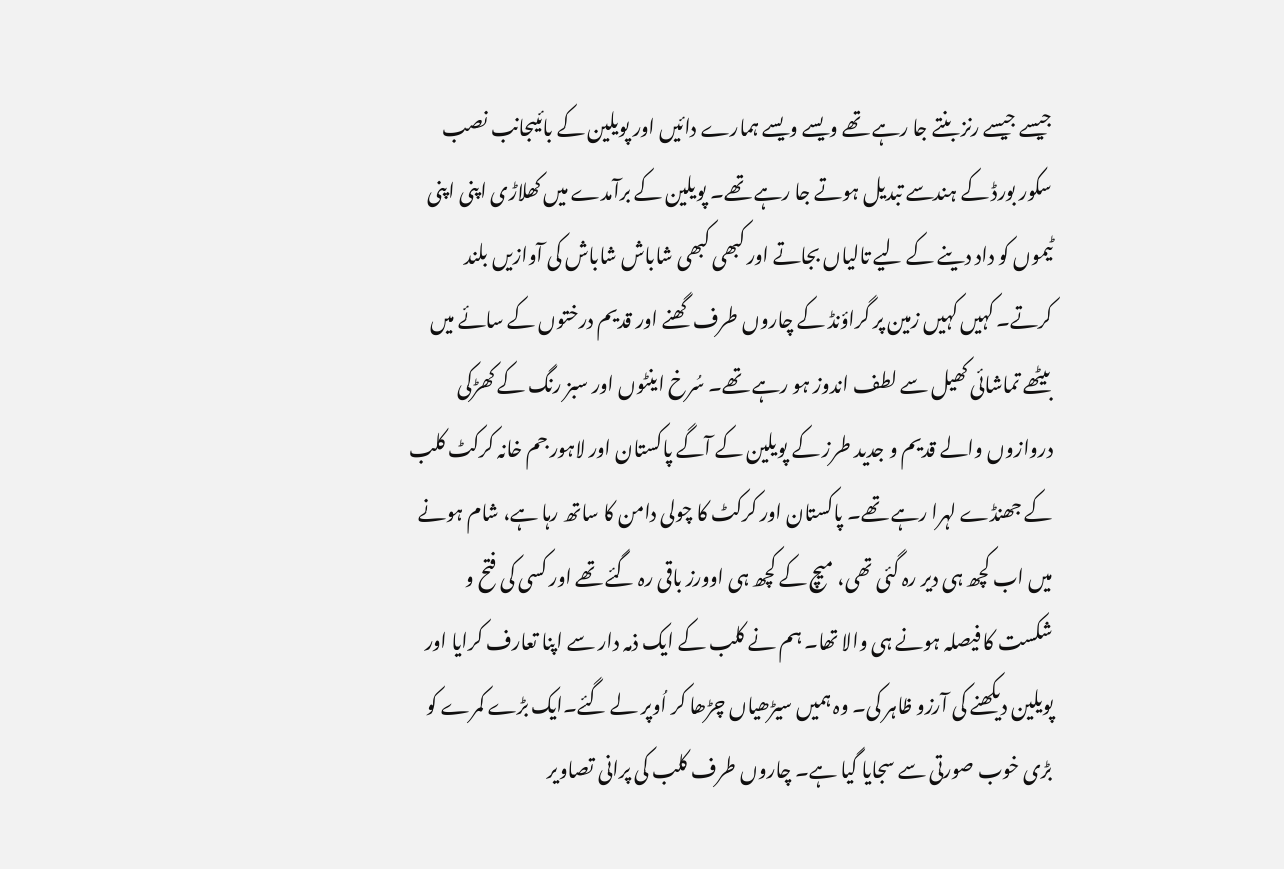جیسے جیسے رنز بنتے جا رہے تھے ویسے ویسے ہمارے دائیں اور پویلین کے بائیںجانب نصب سکور بورڈ کے ہندسے تبدیل ہوتے جا رہے تھے۔ پویلین کے برآمدے میں کھلاڑی اپنی اپنی ٹیموں کو داد دینے کے لیے تالیاں بجاتے اور کبھی کبھی شاباش شاباش کی آوازیں بلند کرتے۔ کہیں کہیں زمین پر گراؤنڈ کے چاروں طرف گھنے اور قدیم درختوں کے سائے میں بیٹھے تماشائی کھیل سے لطف اندوز ہو رہے تھے۔ سُرخ اینٹوں اور سبز رنگ کے کھڑکی دروازوں والے قدیم و جدید طرز کے پویلین کے آگے پاکستان اور لاہور جم خانہ کرکٹ کلب کے جھنڈے لہرا رہے تھے۔ پاکستان اور کرکٹ کا چولی دامن کا ساتھ رہا ہے، شام ہونے میں اب کچھ ہی دیر رہ گئی تھی، میچ کے کچھ ہی اوورز باقی رہ گئے تھے اور کسی کی فتح و شکست کا فیصلہ ہونے ہی والا تھا۔ ہم نے کلب کے ایک ذمہ دار سے اپنا تعارف کرایا اور پویلین دیکھنے کی آرزو ظاہر کی۔ وہ ہمیں سیڑھیاں چڑھا کر اُوپر لے گئے۔ایک بڑے کمرے کو بڑی خوب صورتی سے سجایا گیا ہے۔ چاروں طرف کلب کی پرانی تصاویر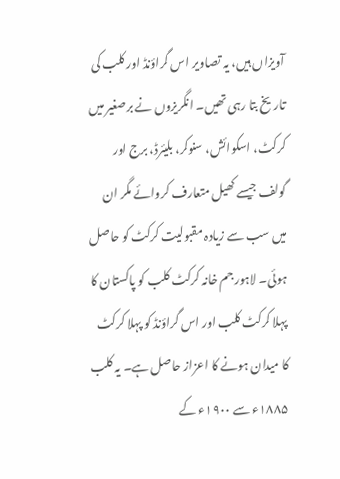آویزاں ہیں، یہ تصاویر اس گراؤنڈ اور کلب کی تاریخ بتا رہی تھیں۔ انگریزوں نے برصغیر میں کرکٹ، اسکوائش، سنوکر، بلیئرڈ، برج اور گولف جیسے کھیل متعارف کروائے مگر ان میں سب سے زیادہ مقبولیت کرکٹ کو حاصل ہوئی۔ لاہور جم خانہ کرکٹ کلب کو پاکستان کا پہلا کرکٹ کلب اور اس گراؤنڈ کو پہلا کرکٹ کا میدان ہونے کا اعزاز حاصل ہے۔ یہ کلب ۱۸۸۵ء سے ۱۹۰۰ء کے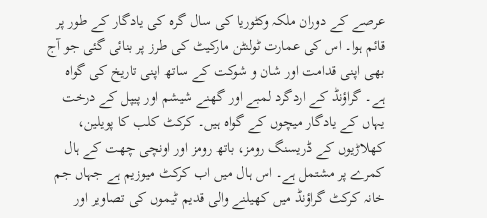عرصے کے دوران ملکہ وکٹوریا کی سال گرہ کی یادگار کے طور پر قائم ہوا۔ اس کی عمارت ٹولنٹن مارکیٹ کی طرز پر بنائی گئی جو آج بھی اپنی قدامت اور شان و شوکت کے ساتھ اپنی تاریخ کی گواہ ہے۔ گراؤنڈ کے اردگرد لمبے اور گھنے شیشم اور پیپل کے درخت یہاں کے یادگار میچوں کے گواہ ہیں۔ کرکٹ کلب کا پویلین، کھلاڑیوں کے ڈریسنگ رومز، باتھ رومز اور اونچی چھت کے ہال کمرے پر مشتمل ہے۔ اس ہال میں اب کرکٹ میوزیم ہے جہاں جم خانہ کرکٹ گراؤنڈ میں کھیلنے والی قدیم ٹیموں کی تصاویر اور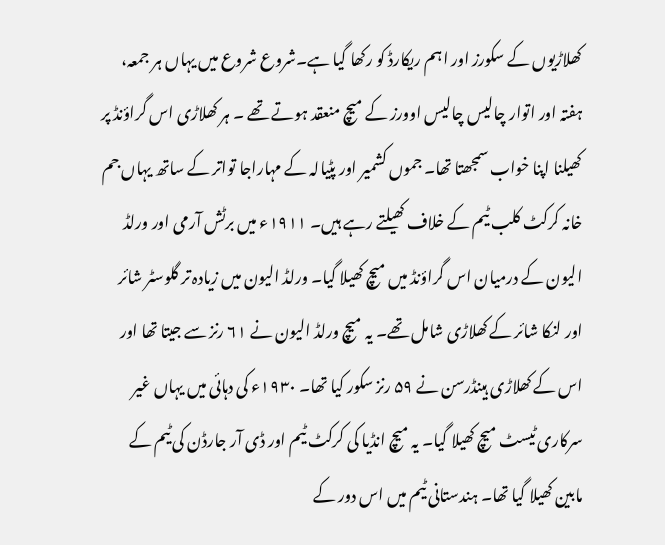کھلاڑیوں کے سکورز اور اہم ریکارڈ کو رکھا گیا ہے۔شروع شروع میں یہاں ہر جمعہ، ہفتہ اور اتوار چالیس چالیس اوورز کے میچ منعقد ہوتے تھے ۔ ہر کھلاڑی اس گراؤنڈ پر کھیلنا اپنا خواب سمجھتا تھا۔ جموں کشمیر اور پٹیالہ کے مہاراجا تواتر کے ساتھ یہاں جم خانہ کرکٹ کلب ٹیم کے خلاف کھیلتے رہے ہیں۔ ۱۹۱۱ء میں برٹش آرمی اور ورلڈ الیون کے درمیان اس گراؤنڈ میں میچ کھیلا گیا۔ ورلڈ الیون میں زیادہ تر گلوسٹر شائر اور لنکا شائر کے کھلاڑی شامل تھے۔ یہ میچ ورلڈ الیون نے ۶۱ رنز سے جیتا تھا اور اس کے کھلاڑی ہینڈرسن نے ۵۹ رنز سکور کیا تھا۔ ۱۹۳۰ء کی دہائی میں یہاں غیر سرکاری ٹیسٹ میچ کھیلا گیا۔ یہ میچ انڈیا کی کرکٹ ٹیم اور ڈی آر جارڈن کی ٹیم کے مابین کھیلا گیا تھا۔ ہندستانی ٹیم میں اس دور کے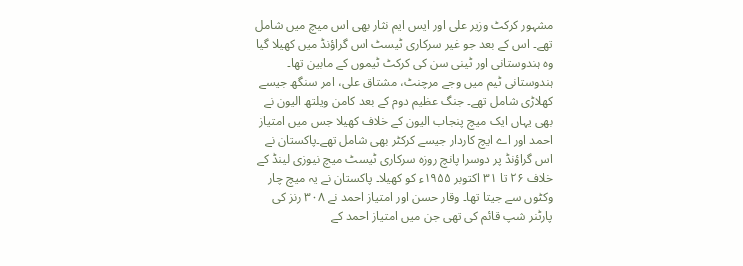مشہور کرکٹ وزیر علی اور ایس ایم نثار بھی اس میچ میں شامل تھے۔ اس کے بعد جو غیر سرکاری ٹیسٹ اس گراؤنڈ میں کھیلا گیا وہ ہندوستانی اور ٹینی سن کی کرکٹ ٹیموں کے مابین تھا۔ ہندوستانی ٹیم میں وجے مرچنٹ، مشتاق علی، امر سنگھ جیسے کھلاڑی شامل تھے۔ جنگ عظیم دوم کے بعد کامن ویلتھ الیون نے بھی یہاں ایک میچ پنجاب الیون کے خلاف کھیلا جس میں امتیاز احمد اور اے ایچ کاردار جیسے کرکٹر بھی شامل تھے۔پاکستان نے اس گراؤنڈ پر دوسرا پانچ روزہ سرکاری ٹیسٹ میچ نیوزی لینڈ کے خلاف ۲۶ تا ۳۱ اکتوبر ۱۹۵۵ء کو کھیلا۔ پاکستان نے یہ میچ چار وکٹوں سے جیتا تھا۔ وقار حسن اور امتیاز احمد نے ۳۰۸ رنز کی پارٹنر شپ قائم کی تھی جن میں امتیاز احمد کے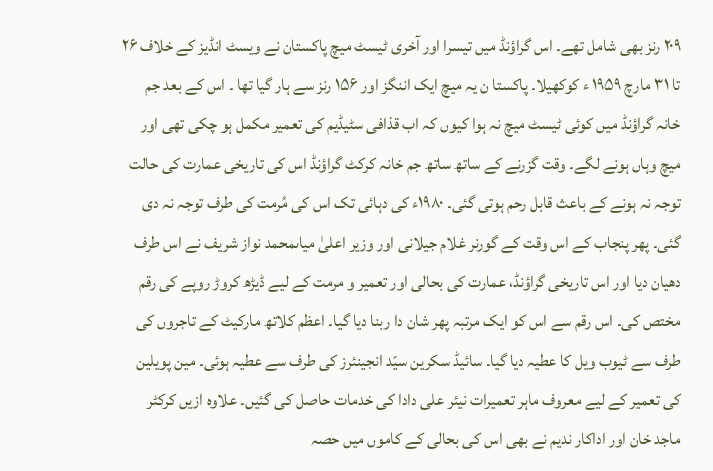۲۰۹ رنز بھی شامل تھے۔ اس گراؤنڈ میں تیسرا اور آخری ٹیسٹ میچ پاکستان نے ویسٹ انڈیز کے خلاف ۲۶ تا ۳۱ مارچ ۱۹۵۹ ء کوکھیلا۔ پاکستا ن یہ میچ ایک اننگز اور ۱۵۶ رنز سے ہار گیا تھا ۔ اس کے بعد جم خانہ گراؤنڈ میں کوئی ٹیسٹ میچ نہ ہوا کیوں کہ اب قذافی سٹیڈیم کی تعمیر مکمل ہو چکی تھی اور میچ وہاں ہونے لگے۔ وقت گزرنے کے ساتھ ساتھ جم خانہ کرکٹ گراؤنڈ اس کی تاریخی عمارت کی حالت توجہ نہ ہونے کے باعث قابل رحم ہوتی گئی۔ ۱۹۸۰ء کی دہائی تک اس کی مُرمت کی طرف توجہ نہ دی گئی۔ پھر پنجاب کے اس وقت کے گورنر غلام جیلانی اور وزیر اعلیٰ میاںمحمد نواز شریف نے اس طرف دھیان دیا اور اس تاریخی گراؤنڈ، عمارت کی بحالی اور تعمیر و مرمت کے لیے ڈیڑھ کروڑ روپے کی رقم مختص کی۔ اس رقم سے اس کو ایک مرتبہ پھر شان دا ربنا دیا گیا۔ اعظم کلاتھ مارکیٹ کے تاجروں کی طرف سے ٹیوب ویل کا عطیہ دیا گیا۔ سائیڈ سکرین سیّد انجینئرز کی طرف سے عطیہ ہوئی۔ مین پویلین کی تعمیر کے لیے معروف ماہر تعمیرات نیئر علی دادا کی خدمات حاصل کی گئیں۔ علاوہ ازیں کرکٹر ماجد خان اور اداکار ندیم نے بھی اس کی بحالی کے کاموں میں حصہ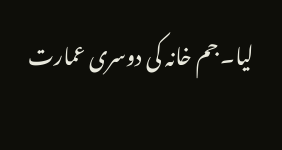لیا۔ جم خانہ کی دوسری عمارت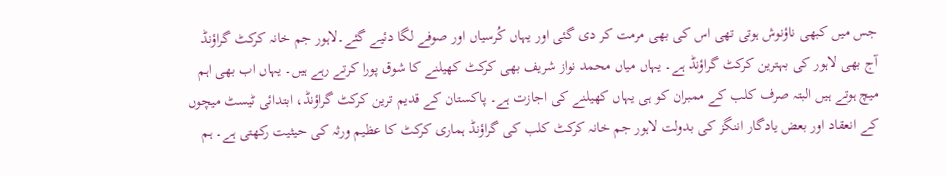جس میں کبھی ناؤنوش ہوتی تھی اس کی بھی مرمت کر دی گئی اور یہاں کُرسیاں اور صوفے لگا دئیے گئے۔لاہور جم خانہ کرکٹ گراؤنڈ آج بھی لاہور کی بہترین کرکٹ گراؤنڈ ہے۔ یہاں میاں محمد نواز شریف بھی کرکٹ کھیلنے کا شوق پورا کرتے رہے ہیں۔ یہاں اب بھی اہم میچ ہوتے ہیں البتہ صرف کلب کے ممبران کو ہی یہاں کھیلنے کی اجازت ہے۔ پاکستان کے قدیم ترین کرکٹ گراؤنڈ، ابتدائی ٹیسٹ میچوں کے انعقاد اور بعض یادگار اننگز کی بدولت لاہور جم خانہ کرکٹ کلب کی گراؤنڈ ہماری کرکٹ کا عظیم ورثہ کی حیثیت رکھتی ہے۔ ہم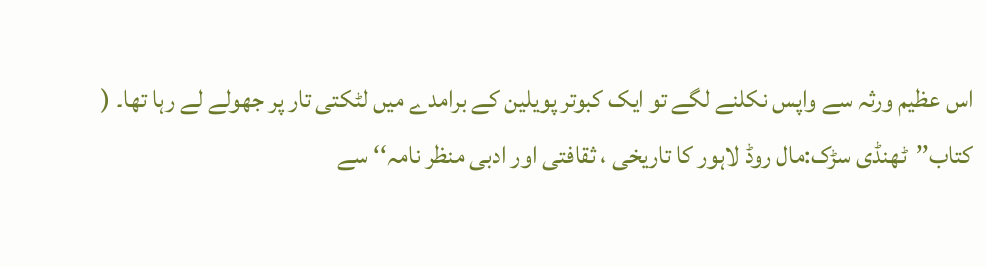اس عظیم ورثہ سے واپس نکلنے لگے تو ایک کبوتر پویلین کے برامدے میں لٹکتی تار پر جھولے لے رہا تھا۔ ( کتاب’’ٹھنڈی سڑک:مال روڈ لاہور کا تاریخی ، ثقافتی اور ادبی منظر نامہ‘‘ سے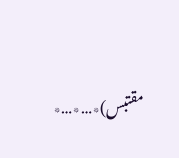مقتبس)٭…٭…٭